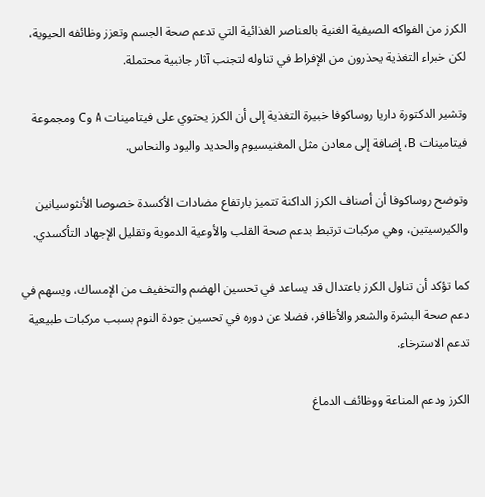الكرز من الفواكه الصيفية الغنية بالعناصر الغذائية التي تدعم صحة الجسم وتعزز وظائفه الحيوية، لكن خبراء التغذية يحذرون من الإفراط في تناوله لتجنب آثار جانبية محتملة.

وتشير الدكتورة داريا روساكوفا خبيرة التغذية إلى أن الكرز يحتوي على فيتامينات A وC ومجموعة فيتامينات B، إضافة إلى معادن مثل المغنيسيوم والحديد واليود والنحاس.

وتوضح روساكوفا أن أصناف الكرز الداكنة تتميز بارتفاع مضادات الأكسدة خصوصا الأنثوسيانين والكيرسيتين، وهي مركبات ترتبط بدعم صحة القلب والأوعية الدموية وتقليل الإجهاد التأكسدي.

كما تؤكد أن تناول الكرز باعتدال قد يساعد في تحسين الهضم والتخفيف من الإمساك، ويسهم في دعم صحة البشرة والشعر والأظافر، فضلا عن دوره في تحسين جودة النوم بسبب مركبات طبيعية تدعم الاسترخاء.

الكرز ودعم المناعة ووظائف الدماغ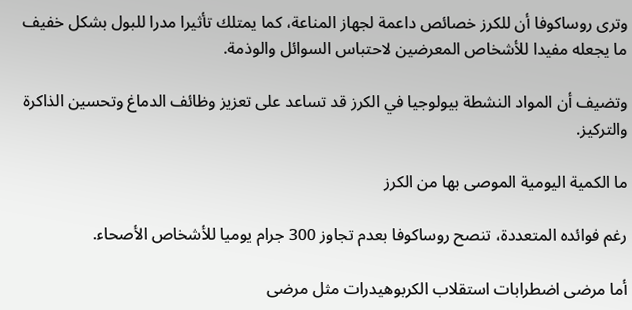وترى روساكوفا أن للكرز خصائص داعمة لجهاز المناعة، كما يمتلك تأثيرا مدرا للبول بشكل خفيف ما يجعله مفيدا للأشخاص المعرضين لاحتباس السوائل والوذمة.

وتضيف أن المواد النشطة بيولوجيا في الكرز قد تساعد على تعزيز وظائف الدماغ وتحسين الذاكرة والتركيز.

ما الكمية اليومية الموصى بها من الكرز

رغم فوائده المتعددة، تنصح روساكوفا بعدم تجاوز 300 جرام يوميا للأشخاص الأصحاء.

أما مرضى اضطرابات استقلاب الكربوهيدرات مثل مرضى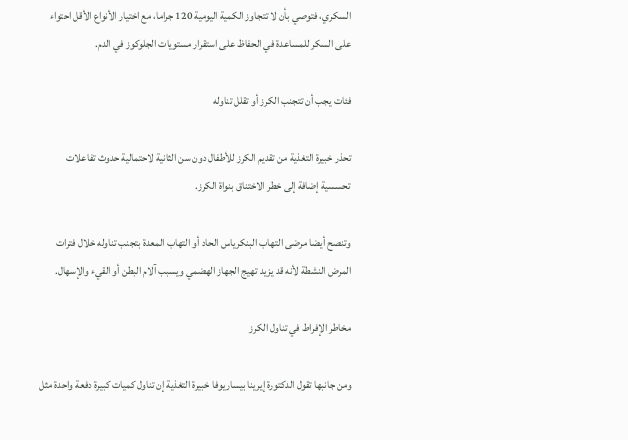السكري، فتوصي بأن لا تتجاوز الكمية اليومية 120 جراما، مع اختيار الأنواع الأقل احتواء على السكر للمساعدة في الحفاظ على استقرار مستويات الجلوكوز في الدم.

فئات يجب أن تتجنب الكرز أو تقلل تناوله

تحذر خبيرة التغذية من تقديم الكرز للأطفال دون سن الثانية لاحتمالية حدوث تفاعلات تحسسية إضافة إلى خطر الاختناق بنواة الكرز.

وتنصح أيضا مرضى التهاب البنكرياس الحاد أو التهاب المعدة بتجنب تناوله خلال فترات المرض النشطة لأنه قد يزيد تهيج الجهاز الهضمي ويسبب آلام البطن أو القيء والإسهال.

مخاطر الإفراط في تناول الكرز

ومن جانبها تقول الدكتورة إيرينا بيساريوفا خبيرة التغذية إن تناول كميات كبيرة دفعة واحدة مثل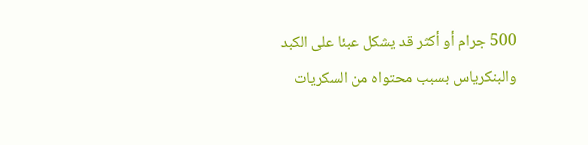500 جرام أو أكثر قد يشكل عبئا على الكبد والبنكرياس بسبب محتواه من السكريات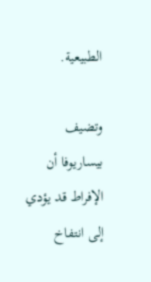الطبيعية.

وتضيف بيساريوفا أن الإفراط قد يؤدي إلى انتفاخ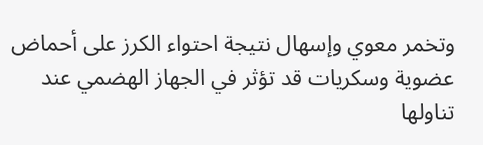وتخمر معوي وإسهال نتيجة احتواء الكرز على أحماض عضوية وسكريات قد تؤثر في الجهاز الهضمي عند تناولها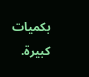بكميات كبيرة.